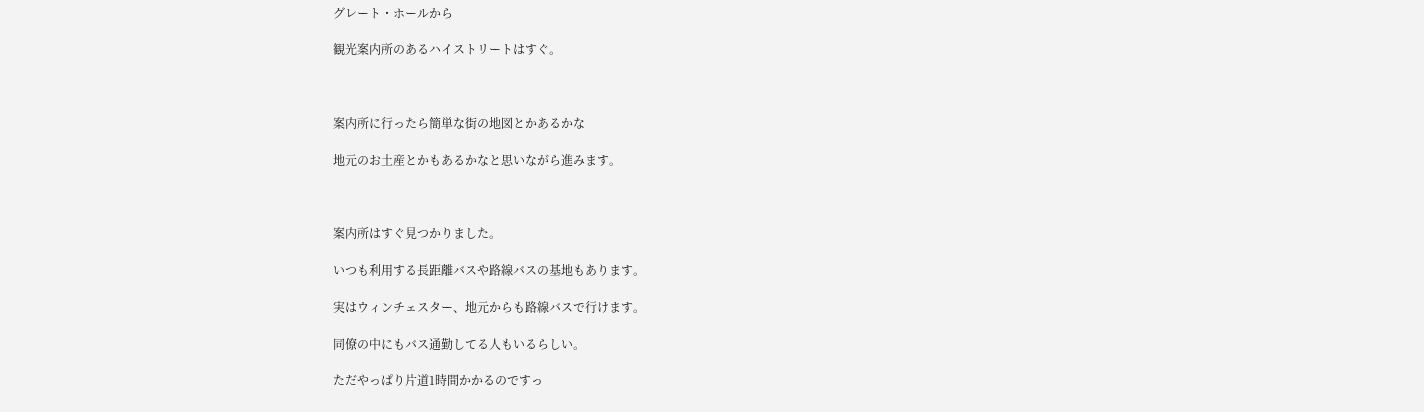グレート・ホールから

観光案内所のあるハイストリートはすぐ。



案内所に行ったら簡単な街の地図とかあるかな

地元のお土産とかもあるかなと思いながら進みます。



案内所はすぐ見つかりました。

いつも利用する長距離バスや路線バスの基地もあります。

実はウィンチェスター、地元からも路線バスで行けます。

同僚の中にもバス通勤してる人もいるらしい。

ただやっぱり片道1時間かかるのですっ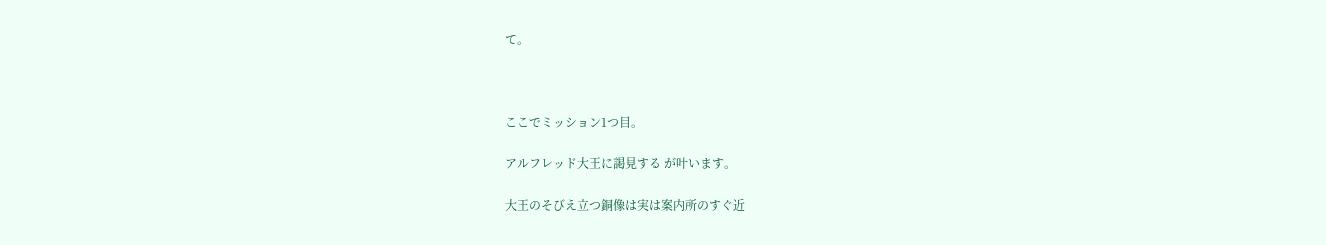て。



ここでミッション1つ目。

アルフレッド大王に謁見する が叶います。

大王のそびえ立つ銅像は実は案内所のすぐ近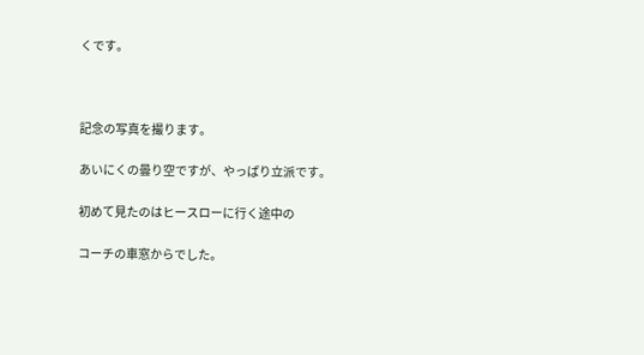くです。



記念の写真を撮ります。

あいにくの曇り空ですが、やっぱり立派です。

初めて見たのはヒースローに行く途中の

コーチの車窓からでした。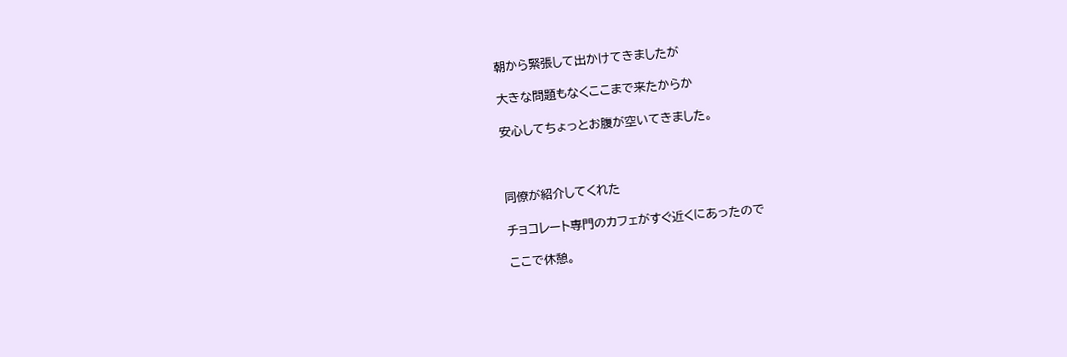朝から緊張して出かけてきましたが

大きな問題もなくここまで来たからか

安心してちょっとお腹が空いてきました。



同僚が紹介してくれた

チョコレート専門のカフェがすぐ近くにあったので

ここで休憩。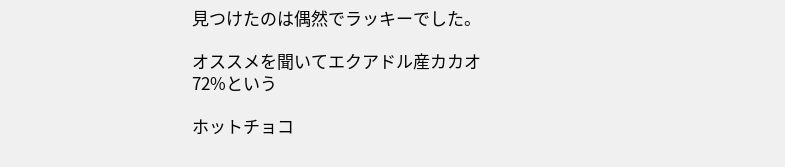見つけたのは偶然でラッキーでした。

オススメを聞いてエクアドル産カカオ72%という

ホットチョコ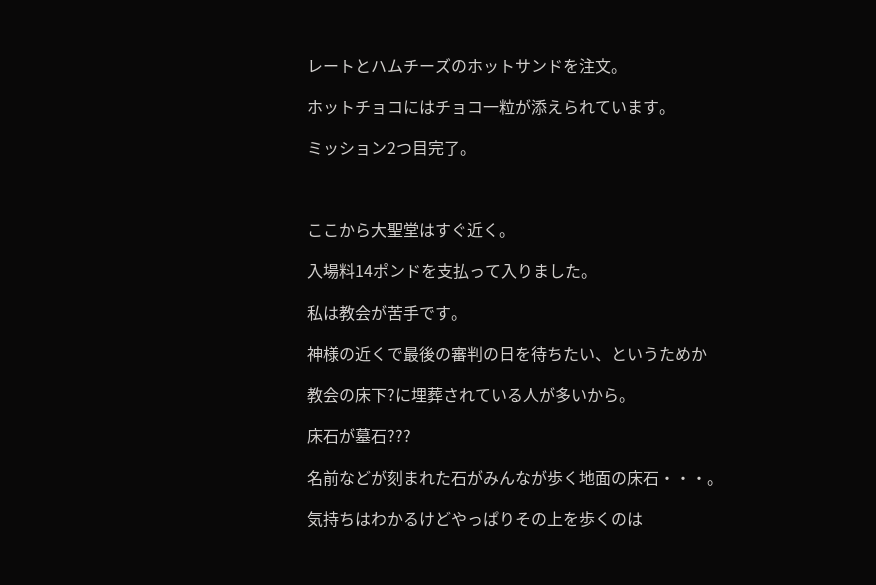レートとハムチーズのホットサンドを注文。

ホットチョコにはチョコ一粒が添えられています。

ミッション2つ目完了。



ここから大聖堂はすぐ近く。

入場料14ポンドを支払って入りました。

私は教会が苦手です。

神様の近くで最後の審判の日を待ちたい、というためか

教会の床下?に埋葬されている人が多いから。

床石が墓石???

名前などが刻まれた石がみんなが歩く地面の床石・・・。

気持ちはわかるけどやっぱりその上を歩くのは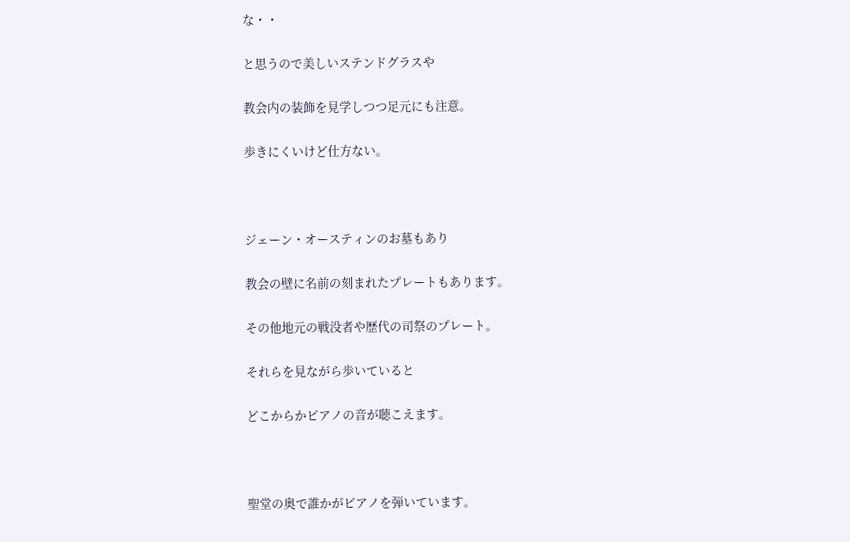な・・

と思うので美しいステンドグラスや

教会内の装飾を見学しつつ足元にも注意。

歩きにくいけど仕方ない。



ジェーン・オースティンのお墓もあり

教会の壁に名前の刻まれたプレートもあります。

その他地元の戦没者や歴代の司祭のプレート。

それらを見ながら歩いていると

どこからかピアノの音が聴こえます。



聖堂の奥で誰かがピアノを弾いています。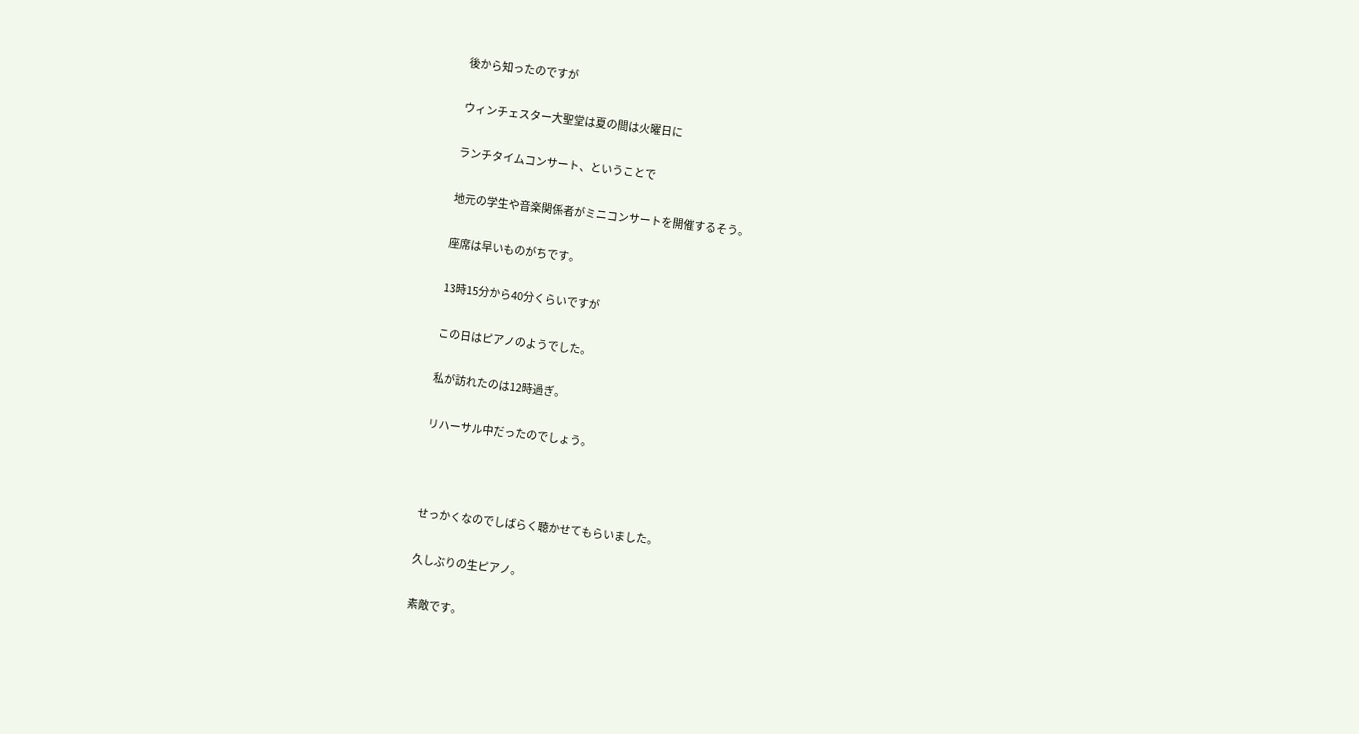後から知ったのですが

ウィンチェスター大聖堂は夏の間は火曜日に

ランチタイムコンサート、ということで

地元の学生や音楽関係者がミニコンサートを開催するそう。

座席は早いものがちです。

13時15分から40分くらいですが

この日はピアノのようでした。

私が訪れたのは12時過ぎ。

リハーサル中だったのでしょう。



せっかくなのでしばらく聴かせてもらいました。

久しぶりの生ピアノ。

素敵です。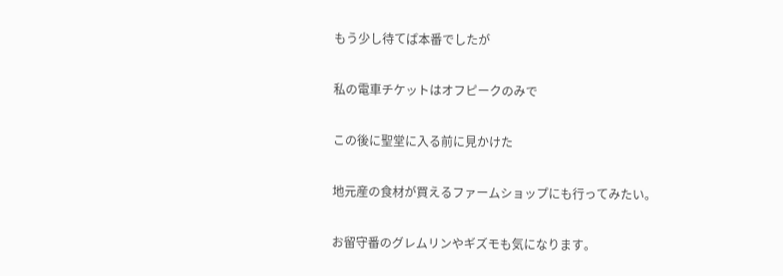もう少し待てば本番でしたが

私の電車チケットはオフピークのみで

この後に聖堂に入る前に見かけた

地元産の食材が買えるファームショップにも行ってみたい。

お留守番のグレムリンやギズモも気になります。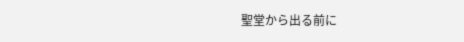聖堂から出る前に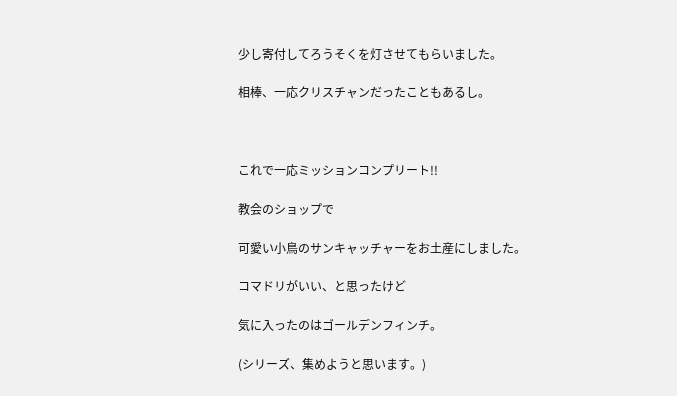少し寄付してろうそくを灯させてもらいました。

相棒、一応クリスチャンだったこともあるし。



これで一応ミッションコンプリート!!

教会のショップで

可愛い小鳥のサンキャッチャーをお土産にしました。

コマドリがいい、と思ったけど

気に入ったのはゴールデンフィンチ。

(シリーズ、集めようと思います。)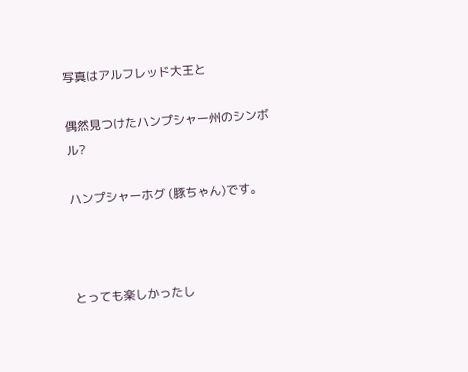写真はアルフレッド大王と

偶然見つけたハンプシャー州のシンボル?

ハンプシャーホグ (豚ちゃん)です。



とっても楽しかったし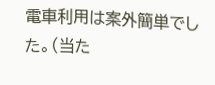電車利用は案外簡単でした。(当た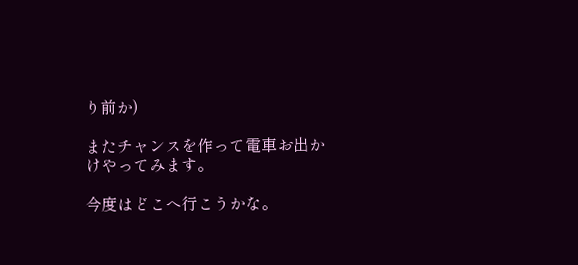り前か)

またチャンスを作って電車お出かけやってみます。

今度はどこへ行こうかな。